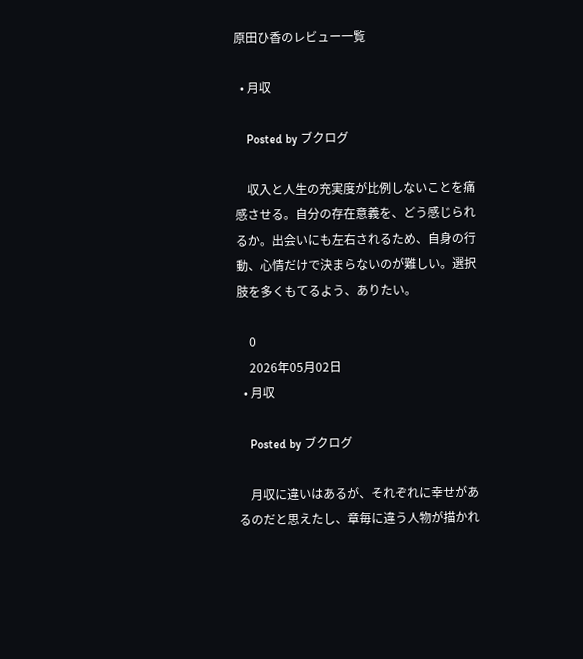原田ひ香のレビュー一覧

  • 月収

    Posted by ブクログ

    収入と人生の充実度が比例しないことを痛感させる。自分の存在意義を、どう感じられるか。出会いにも左右されるため、自身の行動、心情だけで決まらないのが難しい。選択肢を多くもてるよう、ありたい。

    0
    2026年05月02日
  • 月収

    Posted by ブクログ

    月収に違いはあるが、それぞれに幸せがあるのだと思えたし、章毎に違う人物が描かれ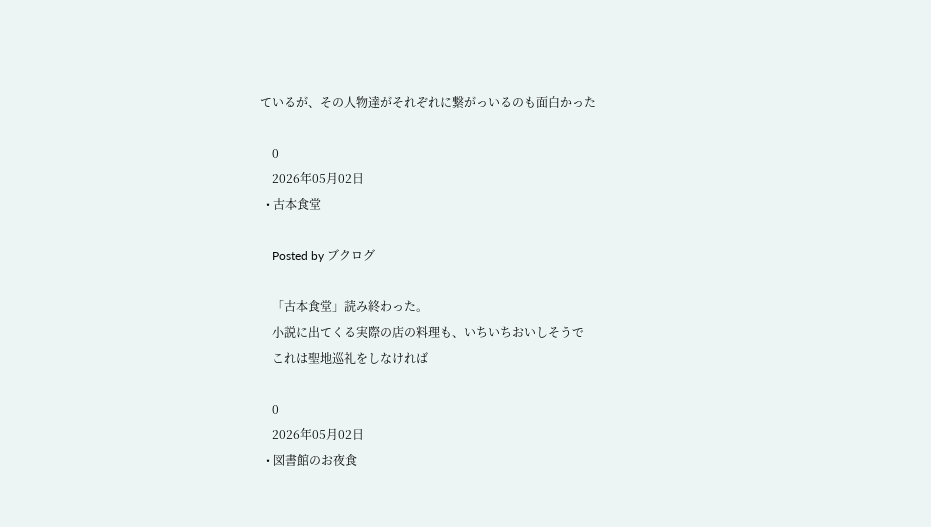ているが、その人物達がそれぞれに繋がっいるのも面白かった

    0
    2026年05月02日
  • 古本食堂

    Posted by ブクログ

    「古本食堂」読み終わった。
    小説に出てくる実際の店の料理も、いちいちおいしそうで
    これは聖地巡礼をしなければ

    0
    2026年05月02日
  • 図書館のお夜食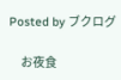Posted by ブクログ

    お夜食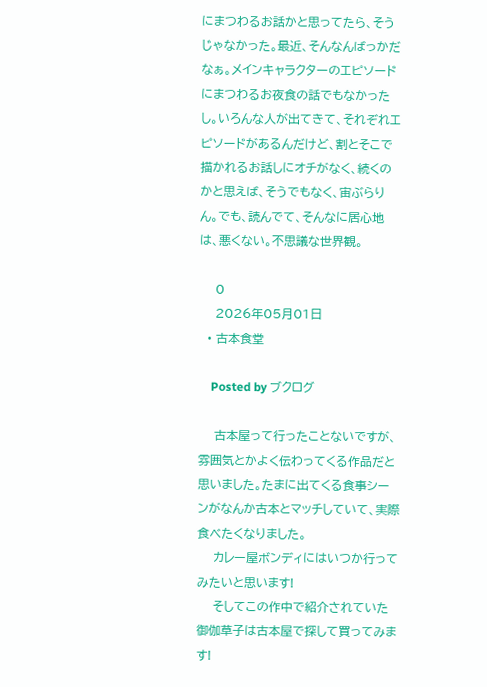にまつわるお話かと思ってたら、そうじゃなかった。最近、そんなんばっかだなぁ。メインキャラクターのエピソードにまつわるお夜食の話でもなかったし。いろんな人が出てきて、それぞれエピソードがあるんだけど、割とそこで描かれるお話しにオチがなく、続くのかと思えば、そうでもなく、宙ぶらりん。でも、読んでて、そんなに居心地は、悪くない。不思議な世界観。

    0
    2026年05月01日
  • 古本食堂

    Posted by ブクログ

    古本屋って行ったことないですが、雰囲気とかよく伝わってくる作品だと思いました。たまに出てくる食事シーンがなんか古本とマッチしていて、実際食べたくなりました。
    カレー屋ボンディにはいつか行ってみたいと思います!
    そしてこの作中で紹介されていた御伽草子は古本屋で探して買ってみます!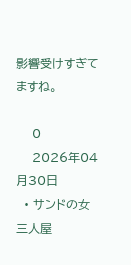影響受けすぎてますね。

    0
    2026年04月30日
  • サンドの女 三人屋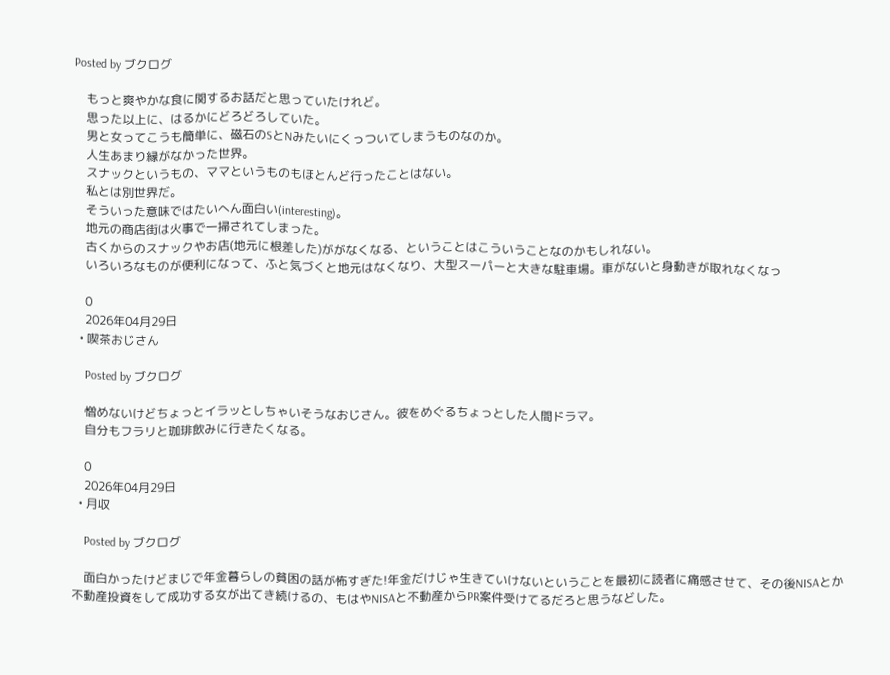Posted by ブクログ

    もっと爽やかな食に関するお話だと思っていたけれど。
    思った以上に、はるかにどろどろしていた。
    男と女ってこうも簡単に、磁石のSとNみたいにくっついてしまうものなのか。
    人生あまり縁がなかった世界。
    スナックというもの、ママというものもほとんど行ったことはない。
    私とは別世界だ。
    そういった意味ではたいへん面白い(interesting)。
    地元の商店街は火事で一掃されてしまった。
    古くからのスナックやお店(地元に根差した)ががなくなる、ということはこういうことなのかもしれない。
    いろいろなものが便利になって、ふと気づくと地元はなくなり、大型スーパーと大きな駐車場。車がないと身動きが取れなくなっ

    0
    2026年04月29日
  • 喫茶おじさん

    Posted by ブクログ

    憎めないけどちょっとイラッとしちゃいそうなおじさん。彼をめぐるちょっとした人間ドラマ。
    自分もフラリと珈琲飲みに行きたくなる。

    0
    2026年04月29日
  • 月収

    Posted by ブクログ

    面白かったけどまじで年金暮らしの貧困の話が怖すぎた!年金だけじゃ生きていけないということを最初に読者に痛感させて、その後NISAとか不動産投資をして成功する女が出てき続けるの、もはやNISAと不動産からPR案件受けてるだろと思うなどした。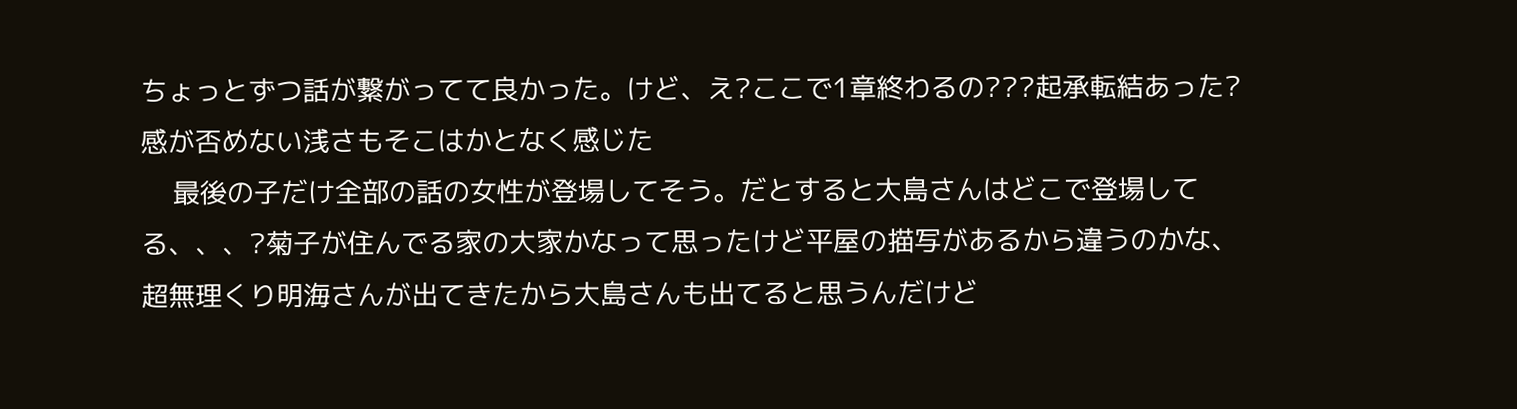ちょっとずつ話が繋がってて良かった。けど、え?ここで1章終わるの???起承転結あった?感が否めない浅さもそこはかとなく感じた
    最後の子だけ全部の話の女性が登場してそう。だとすると大島さんはどこで登場してる、、、?菊子が住んでる家の大家かなって思ったけど平屋の描写があるから違うのかな、超無理くり明海さんが出てきたから大島さんも出てると思うんだけど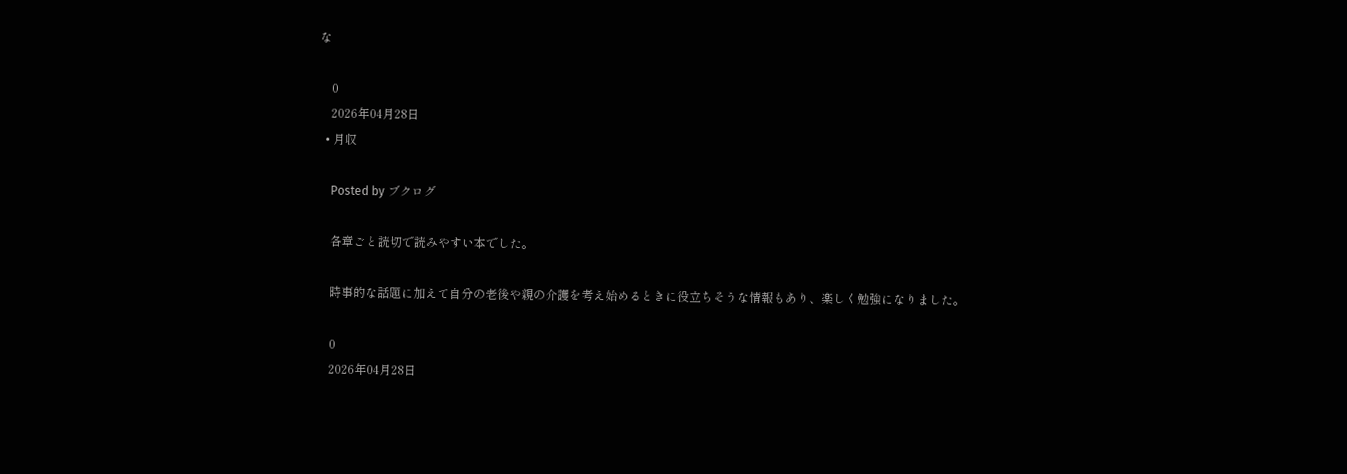な

    0
    2026年04月28日
  • 月収

    Posted by ブクログ

    各章ごと読切で読みやすい本でした。

    時事的な話題に加えて自分の老後や親の介護を考え始めるときに役立ちそうな情報もあり、楽しく勉強になりました。

    0
    2026年04月28日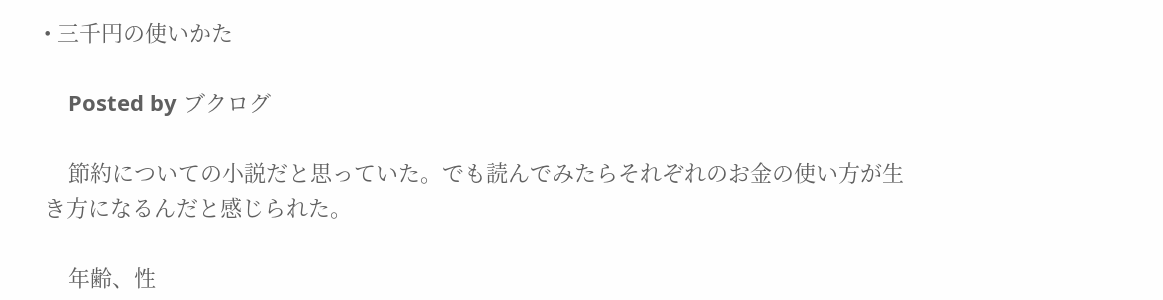• 三千円の使いかた

    Posted by ブクログ

    節約についての小説だと思っていた。でも読んでみたらそれぞれのお金の使い方が生き方になるんだと感じられた。

    年齢、性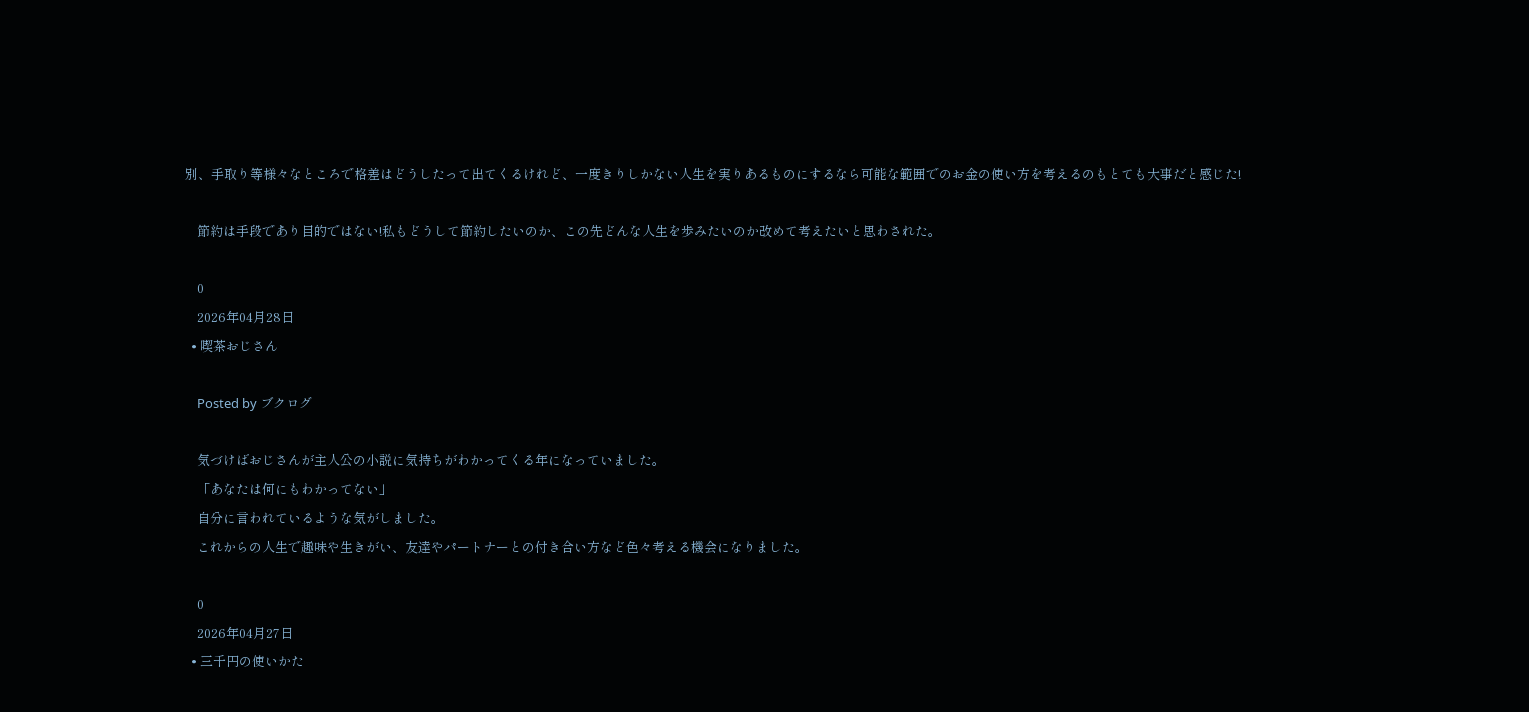別、手取り等様々なところで格差はどうしたって出てくるけれど、一度きりしかない人生を実りあるものにするなら可能な範囲でのお金の使い方を考えるのもとても大事だと感じた!

    節約は手段であり目的ではない!私もどうして節約したいのか、この先どんな人生を歩みたいのか改めて考えたいと思わされた。

    0
    2026年04月28日
  • 喫茶おじさん

    Posted by ブクログ

    気づけばおじさんが主人公の小説に気持ちがわかってくる年になっていました。
    「あなたは何にもわかってない」
    自分に言われているような気がしました。
    これからの人生で趣味や生きがい、友達やパートナーとの付き合い方など色々考える機会になりました。

    0
    2026年04月27日
  • 三千円の使いかた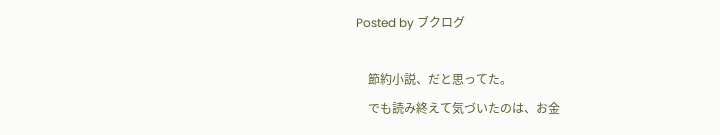Posted by ブクログ

    節約小説、だと思ってた。
    でも読み終えて気づいたのは、お金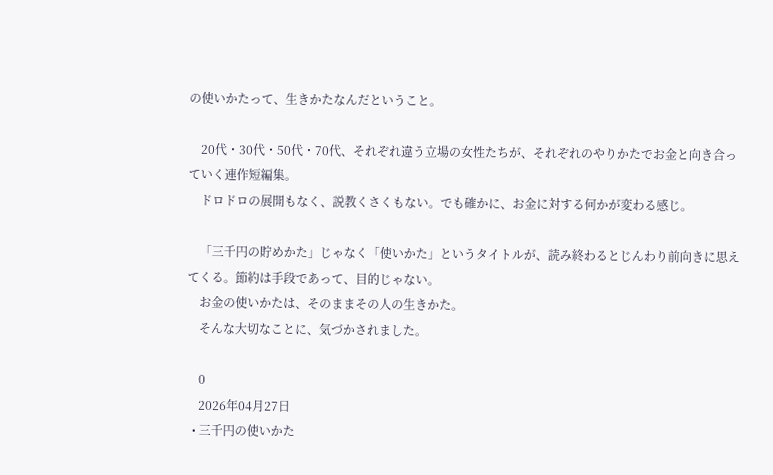の使いかたって、生きかたなんだということ。

    20代・30代・50代・70代、それぞれ違う立場の女性たちが、それぞれのやりかたでお金と向き合っていく連作短編集。
    ドロドロの展開もなく、説教くさくもない。でも確かに、お金に対する何かが変わる感じ。

    「三千円の貯めかた」じゃなく「使いかた」というタイトルが、読み終わるとじんわり前向きに思えてくる。節約は手段であって、目的じゃない。
    お金の使いかたは、そのままその人の生きかた。
    そんな大切なことに、気づかされました。

    0
    2026年04月27日
  • 三千円の使いかた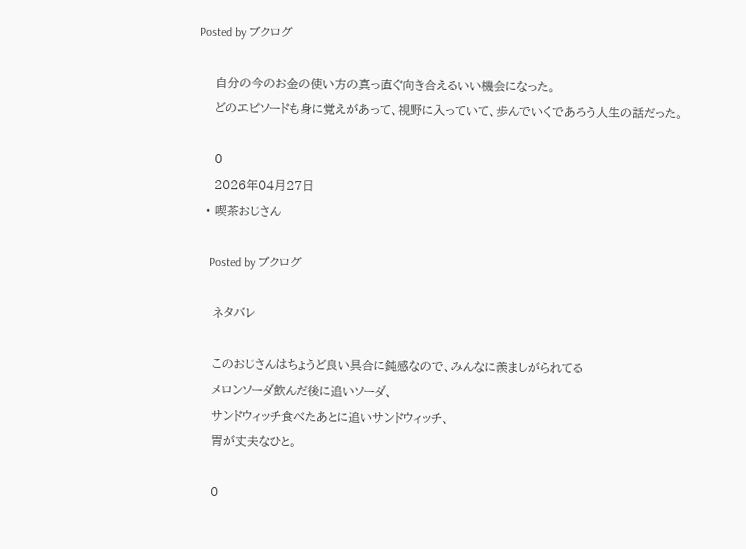Posted by ブクログ

    自分の今のお金の使い方の真っ直ぐ向き合えるいい機会になった。
    どのエピソードも身に覚えがあって、視野に入っていて、歩んでいくであろう人生の話だった。

    0
    2026年04月27日
  • 喫茶おじさん

    Posted by ブクログ

    ネタバレ

    このおじさんはちょうど良い具合に鈍感なので、みんなに羨ましがられてる
    メロンソーダ飲んだ後に追いソーダ、
    サンドウィッチ食べたあとに追いサンドウィッチ、
    胃が丈夫なひと。

    0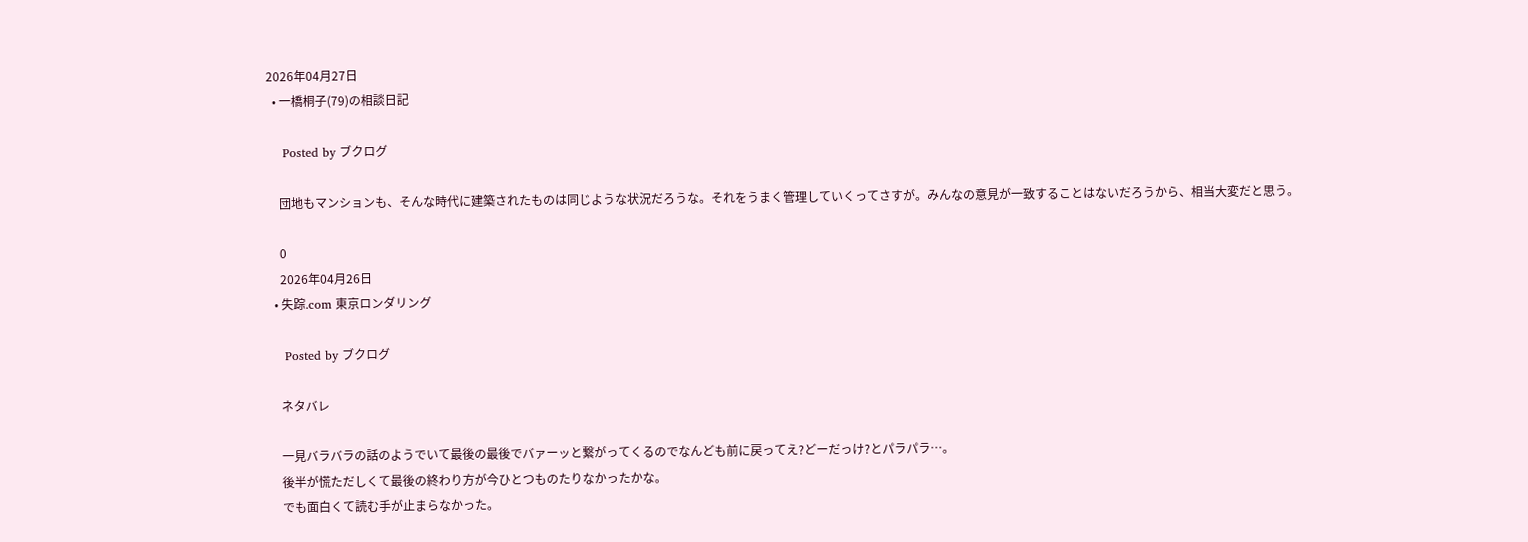2026年04月27日
  • 一橋桐子(79)の相談日記

    Posted by ブクログ

    団地もマンションも、そんな時代に建築されたものは同じような状況だろうな。それをうまく管理していくってさすが。みんなの意見が一致することはないだろうから、相当大変だと思う。

    0
    2026年04月26日
  • 失踪.com 東京ロンダリング

    Posted by ブクログ

    ネタバレ

    一見バラバラの話のようでいて最後の最後でバァーッと繋がってくるのでなんども前に戻ってえ?どーだっけ?とパラパラ…。
    後半が慌ただしくて最後の終わり方が今ひとつものたりなかったかな。
    でも面白くて読む手が止まらなかった。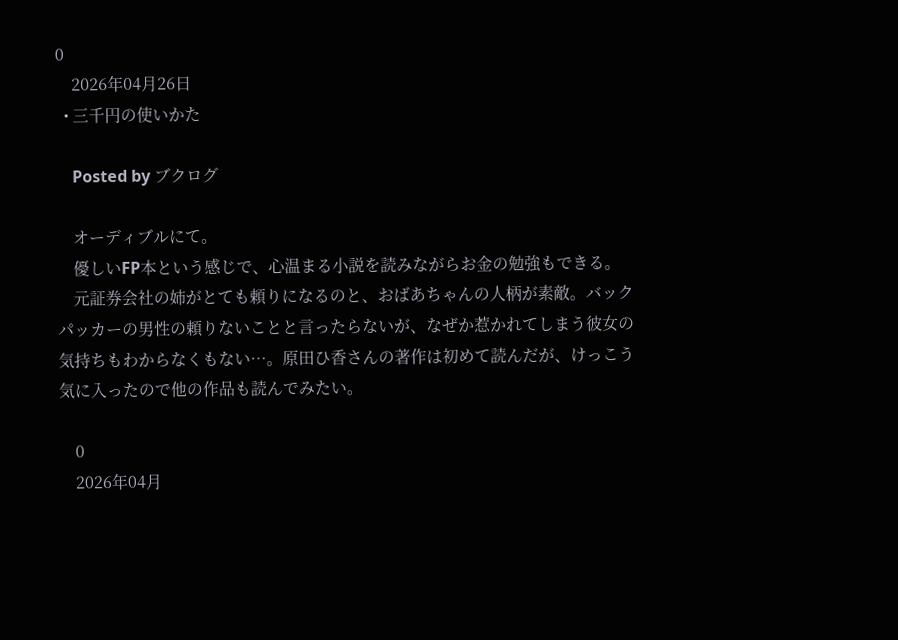0
    2026年04月26日
  • 三千円の使いかた

    Posted by ブクログ

    オーディブルにて。
    優しいFP本という感じで、心温まる小説を読みながらお金の勉強もできる。
    元証券会社の姉がとても頼りになるのと、おばあちゃんの人柄が素敵。バックパッカーの男性の頼りないことと言ったらないが、なぜか惹かれてしまう彼女の気持ちもわからなくもない…。原田ひ香さんの著作は初めて読んだが、けっこう気に入ったので他の作品も読んでみたい。

    0
    2026年04月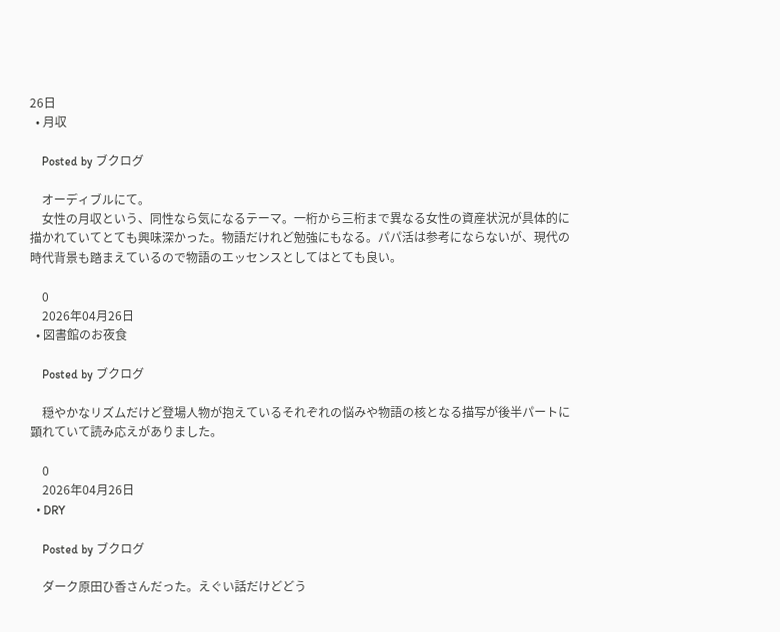26日
  • 月収

    Posted by ブクログ

    オーディブルにて。
    女性の月収という、同性なら気になるテーマ。一桁から三桁まで異なる女性の資産状況が具体的に描かれていてとても興味深かった。物語だけれど勉強にもなる。パパ活は参考にならないが、現代の時代背景も踏まえているので物語のエッセンスとしてはとても良い。

    0
    2026年04月26日
  • 図書館のお夜食

    Posted by ブクログ

    穏やかなリズムだけど登場人物が抱えているそれぞれの悩みや物語の核となる描写が後半パートに顕れていて読み応えがありました。

    0
    2026年04月26日
  • DRY

    Posted by ブクログ

    ダーク原田ひ香さんだった。えぐい話だけどどう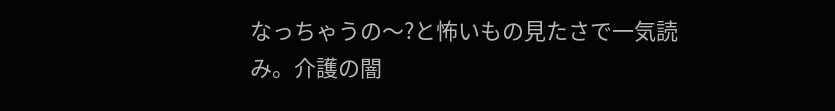なっちゃうの〜?と怖いもの見たさで一気読み。介護の闇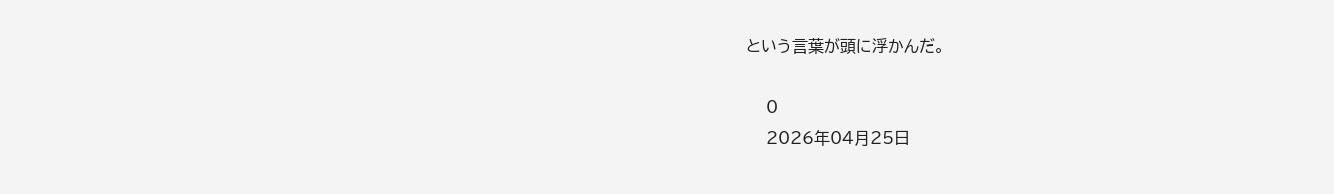という言葉が頭に浮かんだ。

    0
    2026年04月25日